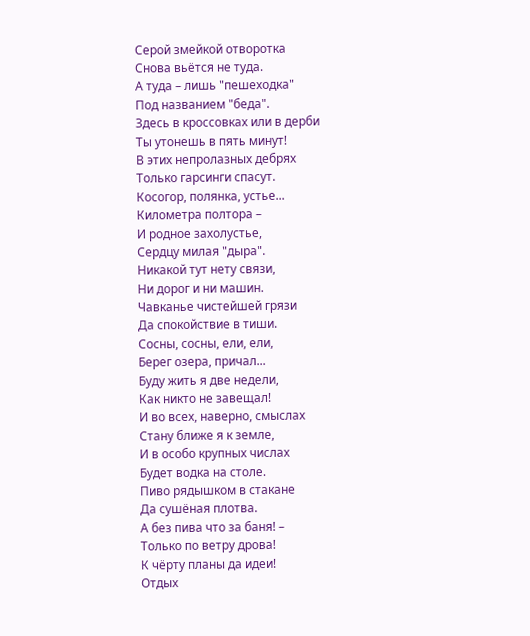Серой змейкой отворотка
Снова вьётся не туда.
А туда – лишь "пешеходка"
Под названием "беда".
Здесь в кроссовках или в дерби
Ты утонешь в пять минут!
В этих непролазных дебрях
Только гарсинги спасут.
Косогор, полянка, устье...
Километра полтора –
И родное захолустье,
Сердцу милая "дыра".
Никакой тут нету связи,
Ни дорог и ни машин.
Чавканье чистейшей грязи
Да спокойствие в тиши.
Сосны, сосны, ели, ели,
Берег озера, причал...
Буду жить я две недели,
Как никто не завещал!
И во всех, наверно, смыслах
Стану ближе я к земле,
И в особо крупных числах
Будет водка на столе.
Пиво рядышком в стакане
Да сушёная плотва.
А без пива что за баня! –
Только по ветру дрова!
К чёрту планы да идеи!
Отдых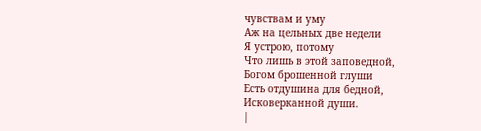чувствам и уму
Аж на цельных две недели
Я устрою, потому
Что лишь в этой заповедной,
Богом брошенной глуши
Есть отдушина для бедной,
Исковерканной души.
|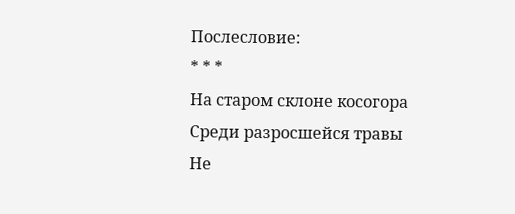Послесловие:
* * *
На старом склоне косогора
Среди разросшейся травы
Не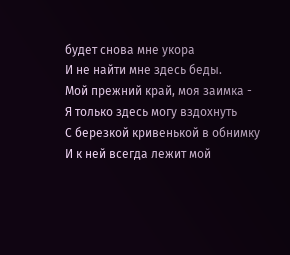будет снова мне укора
И не найти мне здесь беды.
Мой прежний край, моя заимка -
Я только здесь могу вздохнуть
С березкой кривенькой в обнимку
И к ней всегда лежит мой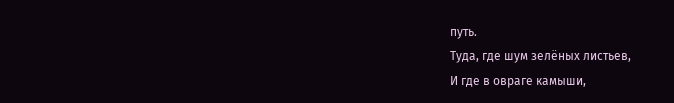путь.
Туда, где шум зелёных листьев,
И где в овраге камыши,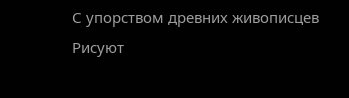С упорством древних живописцев
Рисуют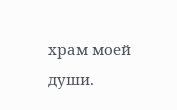храм моей души.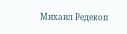Михаил Редекоп